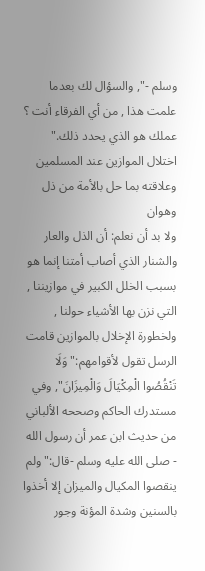وسلم -", والسؤال لك بعدما علمت هذا , من أي الفرقاء أنت ؟ عملك هو الذي يحدد ذلك."
اختلال الموازين عند المسلمين وعلاقته بما حل بالأمة من ذل وهوان
ولا بد أن نعلم: أن الذل والعار والشنار الذي أصاب أمتنا إنما هو بسبب الخلل الكبير في موازيننا , التي نزن بها الأشياء حولنا , ولخطورة الإخلال بالموازين قامت الرسل تقول لأقوامهم:"وَلَا تَنْقُصُوا الْمِكْيَالَ وَالْمِيزَانَ", وفي مستدرك الحاكم وصححه الألباني من حديث ابن عمر أن رسول الله - صلى الله عليه وسلم -قال:"ولم ينقصوا المكيال والميزان إلا أخذوا بالسنين وشدة المؤنة وجور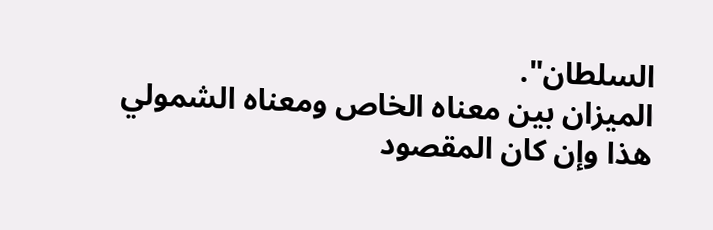السلطان".
الميزان بين معناه الخاص ومعناه الشمولي
هذا وإن كان المقصود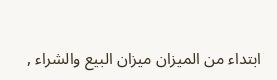ابتداء من الميزان ميزان البيع والشراء ,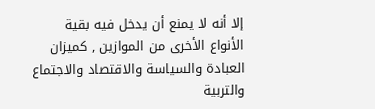إلا أنه لا يمنع أن يدخل فيه بقية الأنواع الأخرى من الموازين , كميزان العبادة والسياسة والاقتصاد والاجتماع والتربية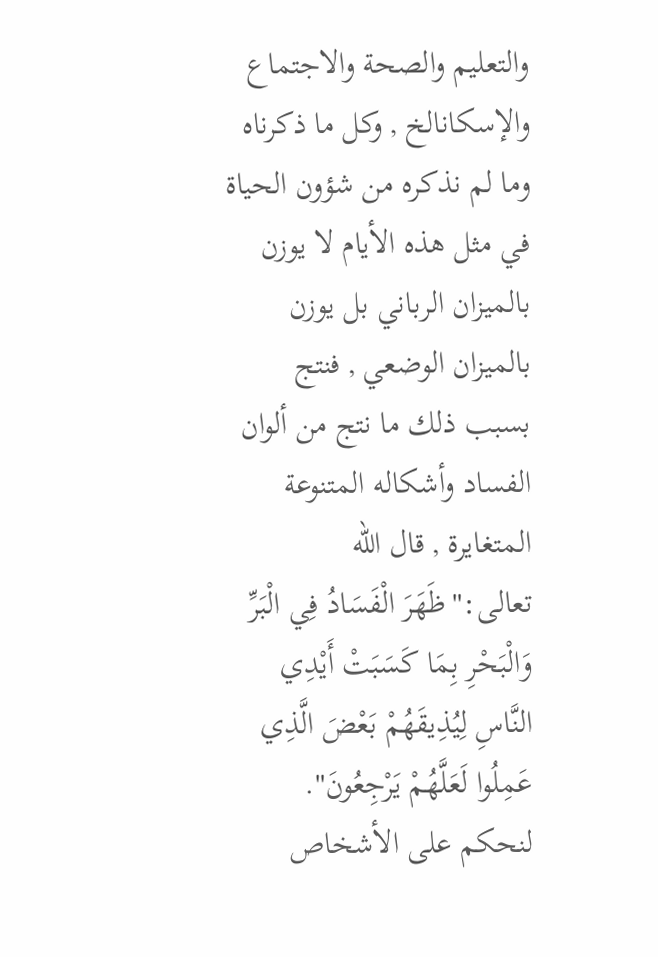والتعليم والصحة والاجتماع والإسكانالخ , وكل ما ذكرناه وما لم نذكره من شؤون الحياة في مثل هذه الأيام لا يوزن بالميزان الرباني بل يوزن بالميزان الوضعي , فنتج بسبب ذلك ما نتج من ألوان الفساد وأشكاله المتنوعة المتغايرة , قال الله تعالى:"ظَهَرَ الْفَسَادُ فِي الْبَرِّ وَالْبَحْرِ بِمَا كَسَبَتْ أَيْدِي النَّاسِ لِيُذِيقَهُمْ بَعْضَ الَّذِي عَمِلُوا لَعَلَّهُمْ يَرْجِعُونَ".
لنحكم على الأشخاص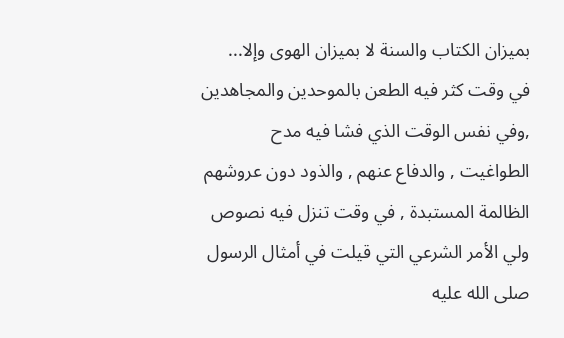بميزان الكتاب والسنة لا بميزان الهوى وإلا...
في وقت كثر فيه الطعن بالموحدين والمجاهدين ,وفي نفس الوقت الذي فشا فيه مدح الطواغيت , والدفاع عنهم , والذود دون عروشهم الظالمة المستبدة , في وقت تنزل فيه نصوص ولي الأمر الشرعي التي قيلت في أمثال الرسول صلى الله عليه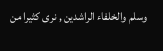وسلم والخلفاء الراشدين , نرى كثيرا من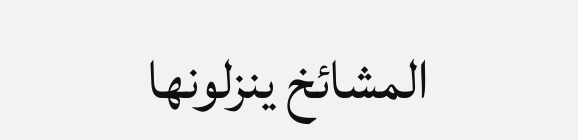المشائخ ينزلونها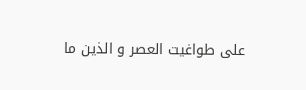على طواغيت العصر و الذين ما